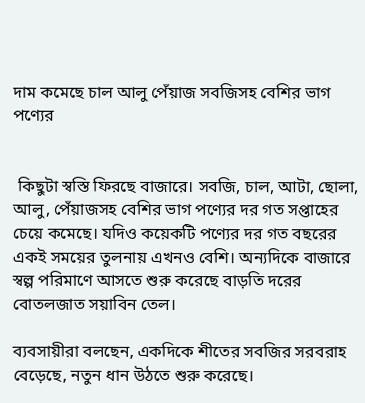দাম কমেছে চাল আলু পেঁয়াজ সবজিসহ বেশির ভাগ পণ্যের


 কিছুটা স্বস্তি ফিরছে বাজারে। সবজি, চাল, আটা, ছোলা, আলু, পেঁয়াজসহ বেশির ভাগ পণ্যের দর গত সপ্তাহের চেয়ে কমেছে। যদিও কয়েকটি পণ্যের দর গত বছরের একই সময়ের তুলনায় এখনও বেশি। অন্যদিকে বাজারে স্বল্প পরিমাণে আসতে শুরু করেছে বাড়তি দরের বোতলজাত সয়াবিন তেল।

ব্যবসায়ীরা বলছেন, একদিকে শীতের সবজির সরবরাহ বেড়েছে, নতুন ধান উঠতে শুরু করেছে।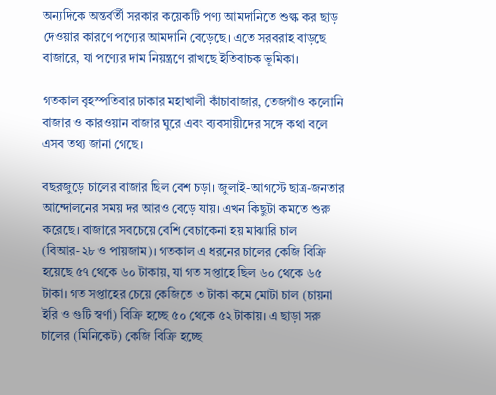অন্যদিকে অন্তর্বর্তী সরকার কয়েকটি পণ্য আমদানিতে শুল্ক কর ছাড় দেওয়ার কারণে পণ্যের আমদানি বেড়েছে। এতে সরবরাহ বাড়ছে বাজারে, যা পণ্যের দাম নিয়ন্ত্রণে রাখছে ইতিবাচক ভূমিকা।

গতকাল বৃহস্পতিবার ঢাকার মহাখালী কাঁচাবাজার, তেজগাঁও কলোনি বাজার ও কারওয়ান বাজার ঘুরে এবং ব্যবসায়ীদের সঙ্গে কথা বলে এসব তথ্য জানা গেছে।

বছরজুড়ে চালের বাজার ছিল বেশ চড়া। জুলাই-আগস্টে ছাত্র-জনতার আন্দোলনের সময় দর আরও বেড়ে যায়। এখন কিছুটা কমতে শুরু করেছে। বাজারে সবচেয়ে বেশি বেচাকেনা হয় মাঝারি চাল (বিআর-২৮ ও পায়জাম)। গতকাল এ ধরনের চালের কেজি বিক্রি হয়েছে ৫৭ থেকে ৬০ টাকায়, যা গত সপ্তাহে ছিল ৬০ থেকে ৬৫ টাকা। গত সপ্তাহের চেয়ে কেজিতে ৩ টাকা কমে মোটা চাল (চায়না ইরি ও গুটি স্বর্ণা) বিক্রি হচ্ছে ৫০ থেকে ৫২ টাকায়। এ ছাড়া সরু চালের (মিনিকেট) কেজি বিক্রি হচ্ছে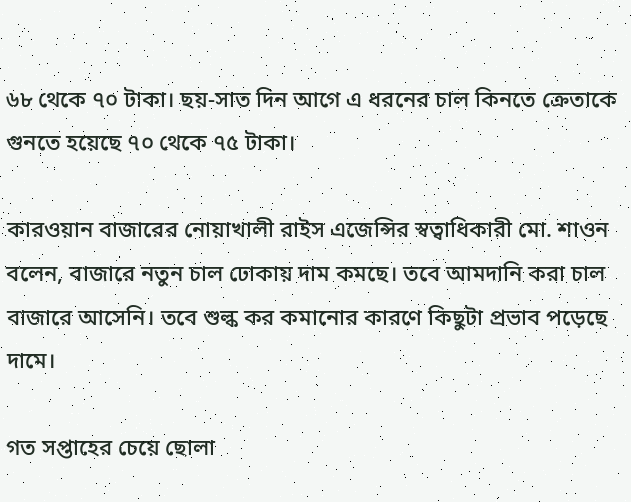৬৮ থেকে ৭০ টাকা। ছয়-সাত দিন আগে এ ধরনের চাল কিনতে ক্রেতাকে গুনতে হয়েছে ৭০ থেকে ৭৫ টাকা।

কারওয়ান বাজারের নোয়াখালী রাইস এজেন্সির স্বত্বাধিকারী মো. শাওন বলেন, বাজারে নতুন চাল ঢোকায় দাম কমছে। তবে আমদানি করা চাল বাজারে আসেনি। তবে শুল্ক কর কমানোর কারণে কিছুটা প্রভাব পড়েছে দামে।

গত সপ্তাহের চেয়ে ছোলা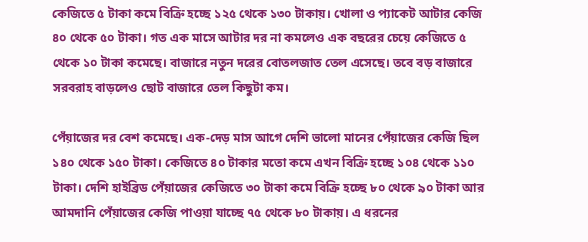কেজিতে ৫ টাকা কমে বিক্রি হচ্ছে ১২৫ থেকে ১৩০ টাকায়। খোলা ও প্যাকেট আটার কেজি ৪০ থেকে ৫০ টাকা। গত এক মাসে আটার দর না কমলেও এক বছরের চেয়ে কেজিতে ৫ থেকে ১০ টাকা কমেছে। বাজারে নতুন দরের বোতলজাত তেল এসেছে। তবে বড় বাজারে সরবরাহ বাড়লেও ছোট বাজারে তেল কিছুটা কম।

পেঁয়াজের দর বেশ কমেছে। এক-দেড় মাস আগে দেশি ভালো মানের পেঁয়াজের কেজি ছিল ১৪০ থেকে ১৫০ টাকা। কেজিতে ৪০ টাকার মতো কমে এখন বিক্রি হচ্ছে ১০৪ থেকে ১১০ টাকা। দেশি হাইব্রিড পেঁয়াজের কেজিতে ৩০ টাকা কমে বিক্রি হচ্ছে ৮০ থেকে ৯০ টাকা আর আমদানি পেঁয়াজের কেজি পাওয়া যাচ্ছে ৭৫ থেকে ৮০ টাকায়। এ ধরনের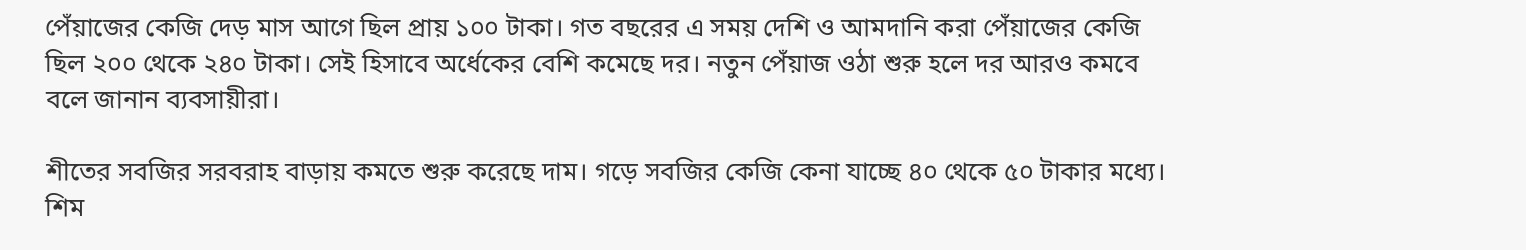পেঁয়াজের কেজি দেড় মাস আগে ছিল প্রায় ১০০ টাকা। গত বছরের এ সময় দেশি ও আমদানি করা পেঁয়াজের কেজি ছিল ২০০ থেকে ২৪০ টাকা। সেই হিসাবে অর্ধেকের বেশি কমেছে দর। নতুন পেঁয়াজ ওঠা শুরু হলে দর আরও কমবে বলে জানান ব্যবসায়ীরা।

শীতের সবজির সরবরাহ বাড়ায় কমতে শুরু করেছে দাম। গড়ে সবজির কেজি কেনা যাচ্ছে ৪০ থেকে ৫০ টাকার মধ্যে। শিম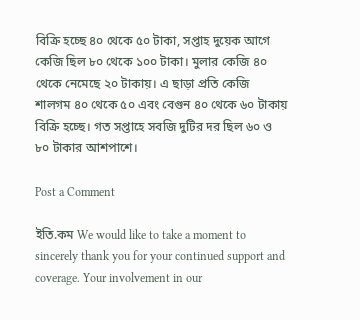বিক্রি হচ্ছে ৪০ থেকে ৫০ টাকা, সপ্তাহ দুয়েক আগে কেজি ছিল ৮০ থেকে ১০০ টাকা। মুলার কেজি ৪০ থেকে নেমেছে ২০ টাকায়। এ ছাড়া প্রতি কেজি শালগম ৪০ থেকে ৫০ এবং বেগুন ৪০ থেকে ৬০ টাকায় বিক্রি হচ্ছে। গত সপ্তাহে সবজি দুটির দর ছিল ৬০ ও ৮০ টাকার আশপাশে।

Post a Comment

ইতি.কম We would like to take a moment to sincerely thank you for your continued support and coverage. Your involvement in our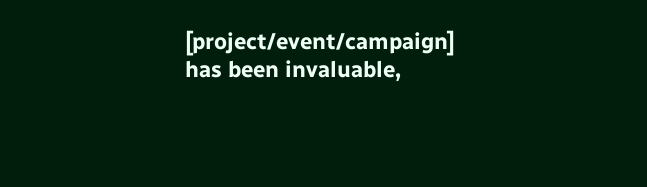[project/event/campaign] has been invaluable,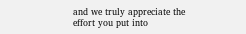and we truly appreciate the effort you put into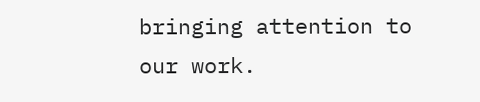bringing attention to our work.